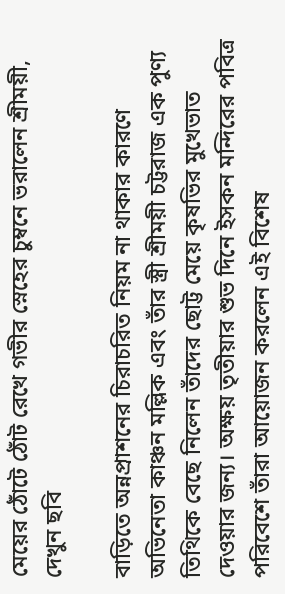মেয়ের ঠোঁটে ঠোঁট রেখে গভীর স্নেহের চুম্বনে ভরালেন শ্রীময়ী, দেখুন ছবি

বাড়িতে অন্নপ্রাশনের চিরাচরিত নিয়ম না থাকার কারণে অভিনেতা কাঞ্চন মল্লিক এবং তাঁর স্ত্রী শ্রীময়ী চট্টরাজ এক পুণ্য তিথিকে বেছে নিলেন তাঁদের ছোট্ট মেয়ে কৃষভির মুখেভাত দেওয়ার জন্য। অক্ষয় তৃতীয়ার শুভ দিনে ইসকন মন্দিরের পবিত্র পরিবেশে তাঁরা আয়োজন করলেন এই বিশেষ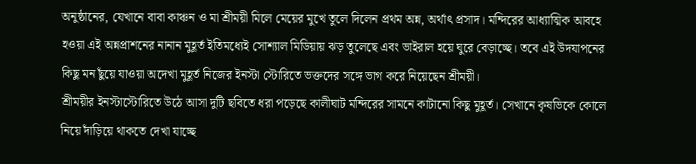অনুষ্ঠানের, যেখানে বাবা কাঞ্চন ও মা শ্রীময়ী মিলে মেয়ের মুখে তুলে দিলেন প্রথম অন্ন, অর্থাৎ প্রসাদ। মন্দিরের আধ্যাত্মিক আবহে হওয়া এই অন্নপ্রাশনের নানান মুহূর্ত ইতিমধ্যেই সোশ্যাল মিডিয়ায় ঝড় তুলেছে এবং ভাইরাল হয়ে ঘুরে বেড়াচ্ছে। তবে এই উদযাপনের কিছু মন ছুঁয়ে যাওয়া অদেখা মুহূর্ত নিজের ইনস্টা স্টোরিতে ভক্তদের সঙ্গে ভাগ করে নিয়েছেন শ্রীময়ী।
শ্রীময়ীর ইনস্টাস্টোরিতে উঠে আসা দুটি ছবিতে ধরা পড়েছে কালীঘাট মন্দিরের সামনে কাটানো কিছু মুহূর্ত। সেখানে কৃষভিকে কোলে নিয়ে দাঁড়িয়ে থাকতে দেখা যাচ্ছে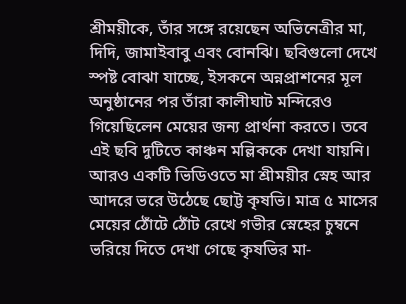শ্রীময়ীকে, তাঁর সঙ্গে রয়েছেন অভিনেত্রীর মা, দিদি, জামাইবাবু এবং বোনঝি। ছবিগুলো দেখে স্পষ্ট বোঝা যাচ্ছে, ইসকনে অন্নপ্রাশনের মূল অনুষ্ঠানের পর তাঁরা কালীঘাট মন্দিরেও গিয়েছিলেন মেয়ের জন্য প্রার্থনা করতে। তবে এই ছবি দুটিতে কাঞ্চন মল্লিককে দেখা যায়নি। আরও একটি ভিডিওতে মা শ্রীময়ীর স্নেহ আর আদরে ভরে উঠেছে ছোট্ট কৃষভি। মাত্র ৫ মাসের মেয়ের ঠোঁটে ঠোঁট রেখে গভীর স্নেহের চুম্বনে ভরিয়ে দিতে দেখা গেছে কৃষভির মা-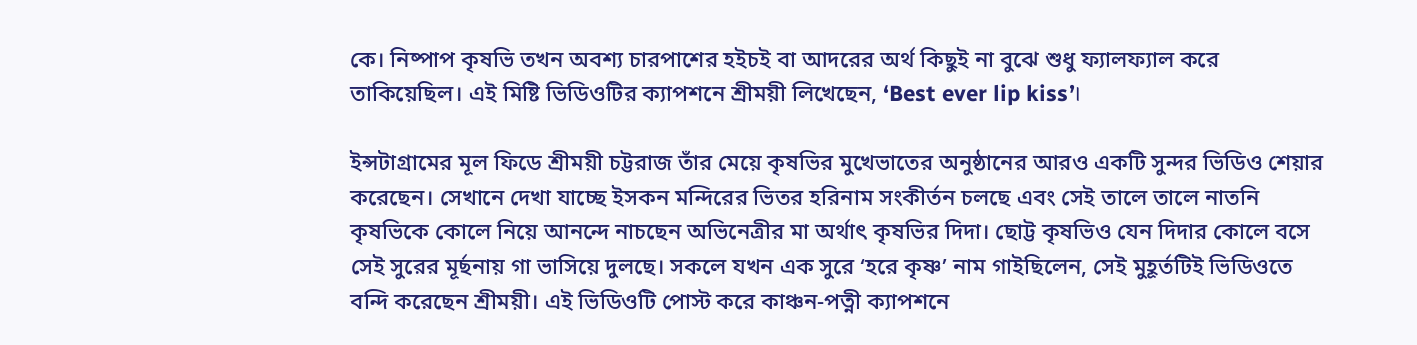কে। নিষ্পাপ কৃষভি তখন অবশ্য চারপাশের হইচই বা আদরের অর্থ কিছুই না বুঝে শুধু ফ্যালফ্যাল করে তাকিয়েছিল। এই মিষ্টি ভিডিওটির ক্যাপশনে শ্রীময়ী লিখেছেন, ‘Best ever lip kiss’।

ইন্সটাগ্রামের মূল ফিডে শ্রীময়ী চট্টরাজ তাঁর মেয়ে কৃষভির মুখেভাতের অনুষ্ঠানের আরও একটি সুন্দর ভিডিও শেয়ার করেছেন। সেখানে দেখা যাচ্ছে ইসকন মন্দিরের ভিতর হরিনাম সংকীর্তন চলছে এবং সেই তালে তালে নাতনি কৃষভিকে কোলে নিয়ে আনন্দে নাচছেন অভিনেত্রীর মা অর্থাৎ কৃষভির দিদা। ছোট্ট কৃষভিও যেন দিদার কোলে বসে সেই সুরের মূর্ছনায় গা ভাসিয়ে দুলছে। সকলে যখন এক সুরে ‘হরে কৃষ্ণ’ নাম গাইছিলেন, সেই মুহূর্তটিই ভিডিওতে বন্দি করেছেন শ্রীময়ী। এই ভিডিওটি পোস্ট করে কাঞ্চন-পত্নী ক্যাপশনে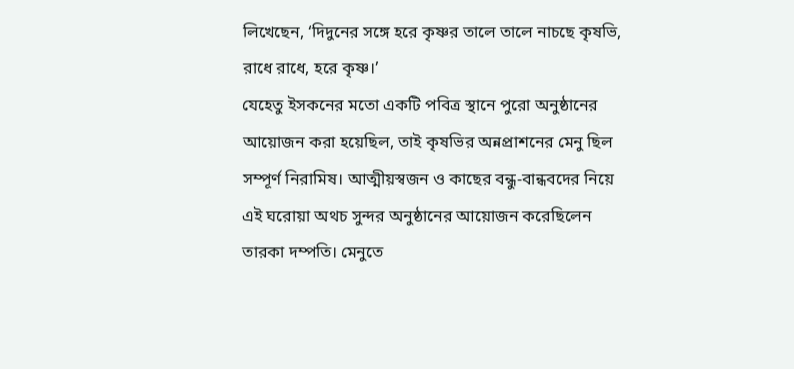লিখেছেন, ‘দিদুনের সঙ্গে হরে কৃষ্ণর তালে তালে নাচছে কৃষভি, রাধে রাধে, হরে কৃষ্ণ।’
যেহেতু ইসকনের মতো একটি পবিত্র স্থানে পুরো অনুষ্ঠানের আয়োজন করা হয়েছিল, তাই কৃষভির অন্নপ্রাশনের মেনু ছিল সম্পূর্ণ নিরামিষ। আত্মীয়স্বজন ও কাছের বন্ধু-বান্ধবদের নিয়ে এই ঘরোয়া অথচ সুন্দর অনুষ্ঠানের আয়োজন করেছিলেন তারকা দম্পতি। মেনুতে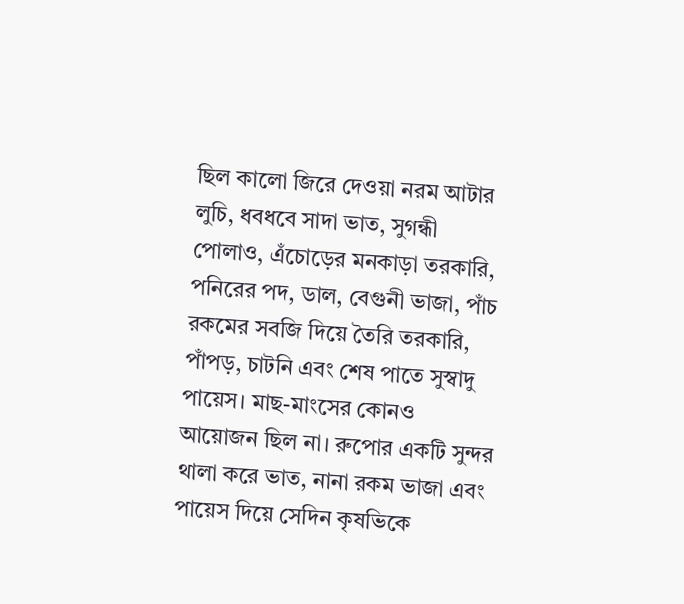ছিল কালো জিরে দেওয়া নরম আটার লুচি, ধবধবে সাদা ভাত, সুগন্ধী পোলাও, এঁচোড়ের মনকাড়া তরকারি, পনিরের পদ, ডাল, বেগুনী ভাজা, পাঁচ রকমের সবজি দিয়ে তৈরি তরকারি, পাঁপড়, চাটনি এবং শেষ পাতে সুস্বাদু পায়েস। মাছ-মাংসের কোনও আয়োজন ছিল না। রুপোর একটি সুন্দর থালা করে ভাত, নানা রকম ভাজা এবং পায়েস দিয়ে সেদিন কৃষভিকে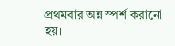প্রথমবার অন্ন স্পর্শ করানো হয়।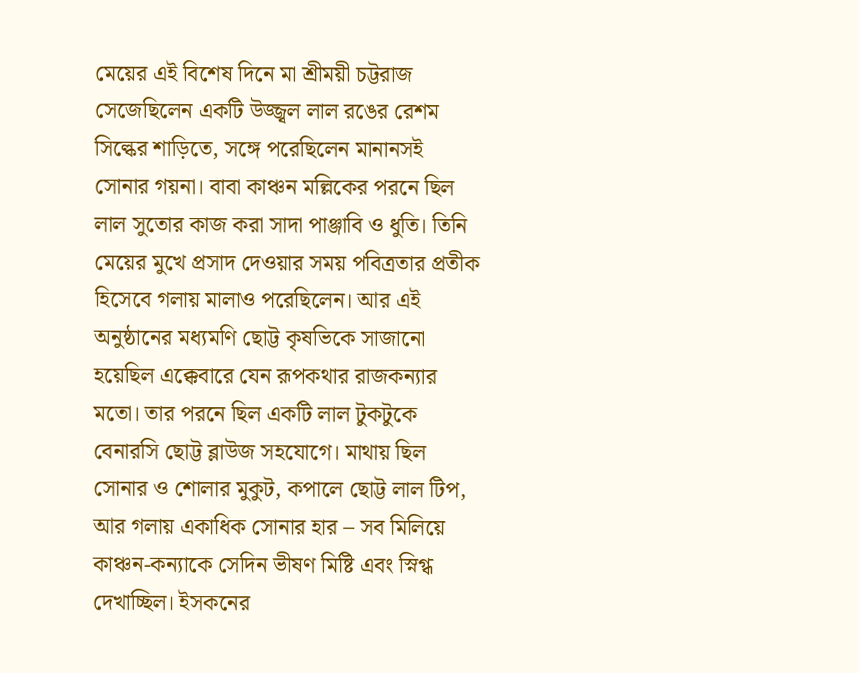মেয়ের এই বিশেষ দিনে মা শ্রীময়ী চট্টরাজ সেজেছিলেন একটি উজ্জ্বল লাল রঙের রেশম সিল্কের শাড়িতে, সঙ্গে পরেছিলেন মানানসই সোনার গয়না। বাবা কাঞ্চন মল্লিকের পরনে ছিল লাল সুতোর কাজ করা সাদা পাঞ্জাবি ও ধুতি। তিনি মেয়ের মুখে প্রসাদ দেওয়ার সময় পবিত্রতার প্রতীক হিসেবে গলায় মালাও পরেছিলেন। আর এই অনুষ্ঠানের মধ্যমণি ছোট্ট কৃষভিকে সাজানো হয়েছিল এক্কেবারে যেন রূপকথার রাজকন্যার মতো। তার পরনে ছিল একটি লাল টুকটুকে বেনারসি ছোট্ট ব্লাউজ সহযোগে। মাথায় ছিল সোনার ও শোলার মুকুট, কপালে ছোট্ট লাল টিপ, আর গলায় একাধিক সোনার হার – সব মিলিয়ে কাঞ্চন-কন্যাকে সেদিন ভীষণ মিষ্টি এবং স্নিগ্ধ দেখাচ্ছিল। ইসকনের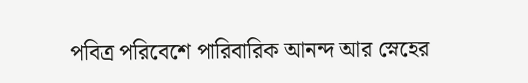পবিত্র পরিবেশে পারিবারিক আনন্দ আর স্নেহের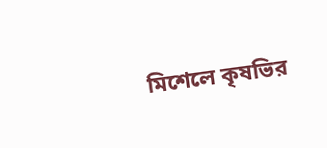মিশেলে কৃষভির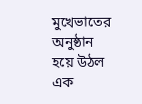মুখেভাতের অনুষ্ঠান হয়ে উঠল এক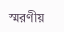স্মরণীয়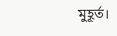মুহূর্ত।